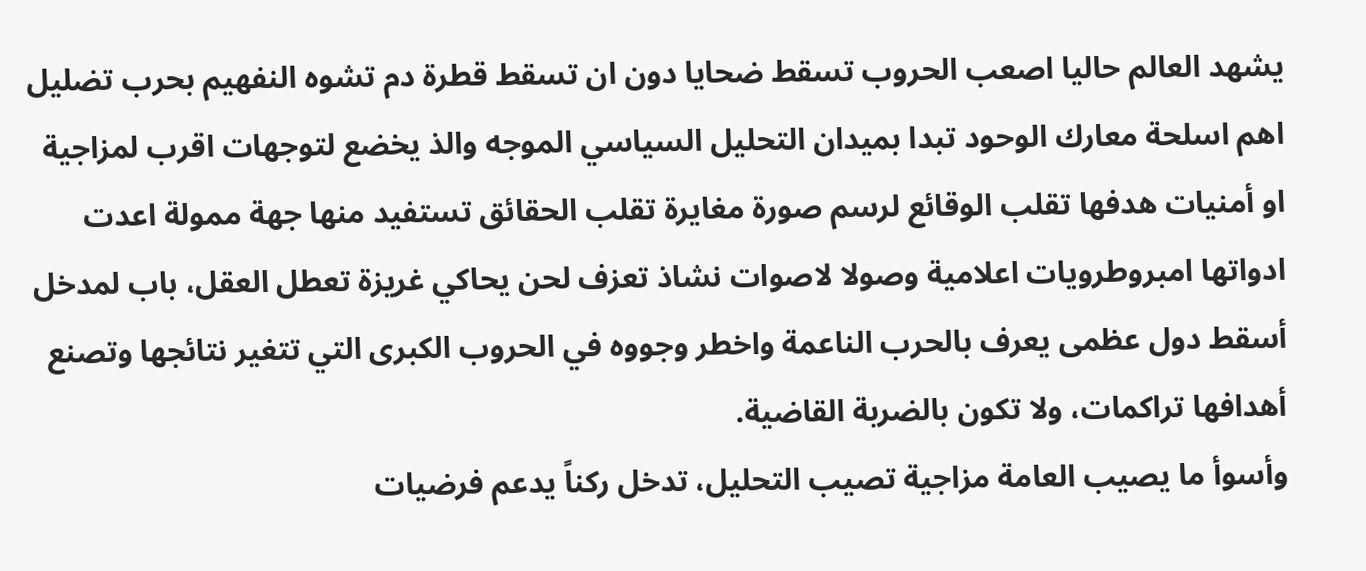يشهد العالم حاليا اصعب الحروب تسقط ضحايا دون ان تسقط قطرة دم تشوه النفهيم بحرب تضليل اهم اسلحة معارك الوحود تبدا بميدان التحليل السياسي الموجه والذ يخضع لتوجهات اقرب لمزاجية او أمنيات هدفها تقلب الوقائع لرسم صورة مغايرة تقلب الحقائق تستفيد منها جهة ممولة اعدت ادواتها امبروطرويات اعلامية وصولا لاصوات نشاذ تعزف لحن يحاكي غريزة تعطل العقل، باب لمدخل أسقط دول عظمى يعرف بالحرب الناعمة واخطر وجووه في الحروب الكبرى التي تتغير نتائجها وتصنع أهدافها تراكمات، ولا تكون بالضربة القاضية.
وأسوأ ما يصيب العامة مزاجية تصيب التحليل، تدخل ركناً يدعم فرضيات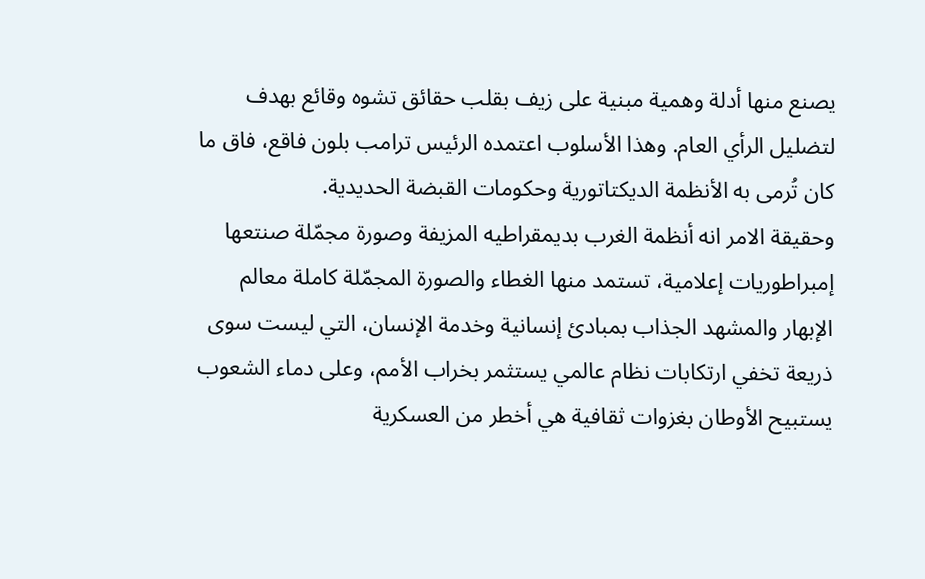يصنع منها أدلة وهمية مبنية على زيف بقلب حقائق تشوه وقائع بهدف لتضليل الرأي العام. وهذا الأسلوب اعتمده الرئيس ترامب بلون فاقع، فاق ما كان تُرمى به الأنظمة الديكتاتورية وحكومات القبضة الحديدية.
وحقيقة الامر انه أنظمة الغرب بديمقراطيه المزيفة وصورة مجمّلة صنتعها إمبراطوريات إعلامية، تستمد منها الغطاء والصورة المجمّلة كاملة معالم الإبهار والمشهد الجذاب بمبادئ إنسانية وخدمة الإنسان، التي ليست سوى ذريعة تخفي ارتكابات نظام عالمي يستثمر بخراب الأمم، وعلى دماء الشعوب يستبيح الأوطان بغزوات ثقافية هي أخطر من العسكرية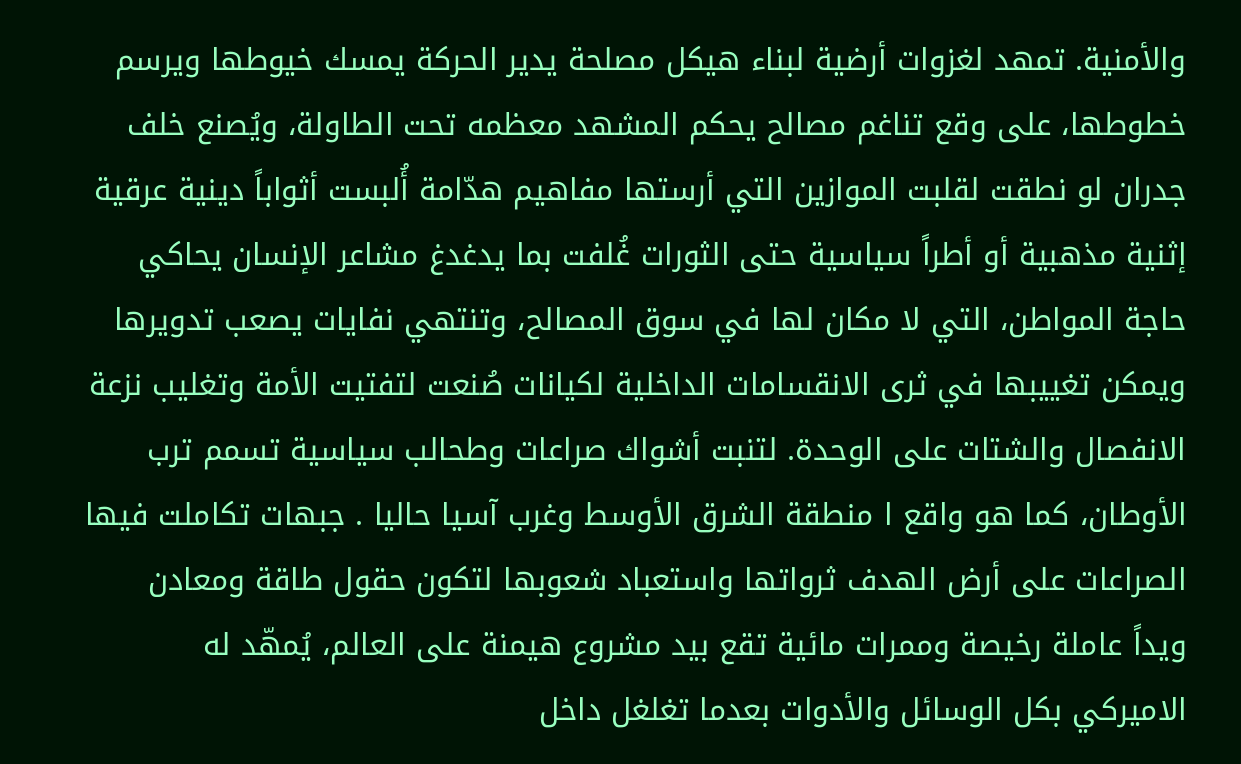والأمنية. تمهد لغزوات أرضية لبناء هيكل مصلحة يدير الحركة يمسك خيوطها ويرسم خطوطها، على وقع تناغم مصالح يحكم المشهد معظمه تحت الطاولة، ويُصنع خلف جدران لو نطقت لقلبت الموازين التي أرستها مفاهيم هدّامة أُلبست أثواباً دينية عرقية إثنية مذهبية أو أطراً سياسية حتى الثورات غُلفت بما يدغدغ مشاعر الإنسان يحاكي حاجة المواطن، التي لا مكان لها في سوق المصالح، وتنتهي نفايات يصعب تدويرها ويمكن تغييبها في ثرى الانقسامات الداخلية لكيانات صُنعت لتفتيت الأمة وتغليب نزعة الانفصال والشتات على الوحدة. لتنبت أشواك صراعات وطحالب سياسية تسمم ترب الأوطان، كما هو واقع ا منطقة الشرق الأوسط وغرب آسيا حاليا . جبهات تكاملت فيها الصراعات على أرض الهدف ثرواتها واستعباد شعوبها لتكون حقول طاقة ومعادن ويداً عاملة رخيصة وممرات مائية تقع بيد مشروع هيمنة على العالم، يُمهّد له الاميركي بكل الوسائل والأدوات بعدما تغلغل داخل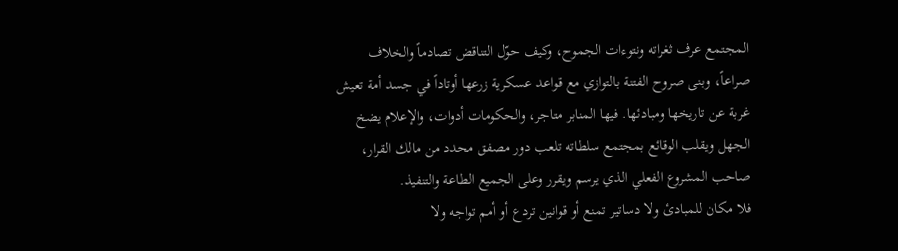المجتمع عرف ثغراته ونتوءات الجموح، وكيف حوّل التناقض تصادماً والخلاف صراعاً، وبنى صروح الفتنة بالتوازي مع قواعد عسكرية زرعها أوتاداً في جسد أمة تعيش غربة عن تاريخها ومبادئها. فيها المنابر متاجر، والحكومات أدوات، والإعلام يضخ الجهل ويقلب الوقائع بمجتمع سلطاته تلعب دور مصفق محدد من مالك القرار، صاحب المشروع الفعلي الذي يرسم ويقرر وعلى الجميع الطاعة والتنفيذ.
فلا مكان للمبادئ ولا دساتير تمنع أو قوانين تردع أو أمم تواجه ولا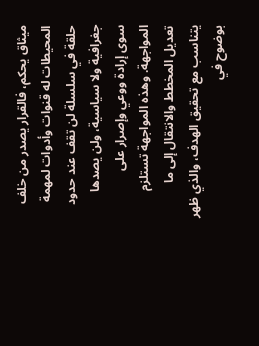ميثاق يحكم، فالقرار يصدر من خلف المحيطات له قنوات وأدوات لمهمة حلقة في سلسلة لن تقف عند حدود جغرافية ولا سياسية، ولن يصدها سوى إرادة ووعي وإصرار على المواجهة. وهذه المواجهة تستلزم تعديل المخطط والانتقال إلى ما يتناسب مع تحقيق الهدف، والذي ظهر بوضوح في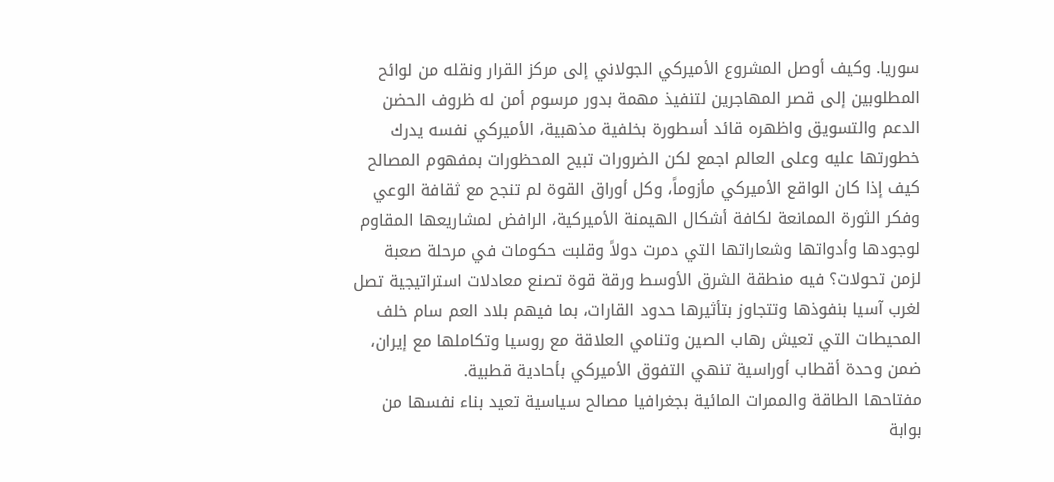سوريا. وكيف أوصل المشروع الأميركي الجولاني إلى مركز القرار ونقله من لوائح المطلوبين إلى قصر المهاجرين لتنفيذ مهمة بدور مرسوم أمن له ظروف الحضن الدعم والتسويق واظهره قائد أسطورة بخلفية مذهبية، الأميركي نفسه يدرك خطورتها عليه وعلى العالم اجمع لكن الضرورات تبيح المحظورات بمفهوم المصالح كيف إذا كان الواقع الأميركي مأزوماً، وكل أوراق القوة لم تنجح مع ثقافة الوعي وفكر الثورة الممانعة لكافة أشكال الهيمنة الأميركية، الرافض لمشاريعها المقاوم لوجودها وأدواتها وشعاراتها التي دمرت دولاً وقلبت حكومات في مرحلة صعبة لزمن تحولات؟ فيه منطقة الشرق الأوسط ورقة قوة تصنع معادلات استراتيجية تصل لغرب آسيا بنفوذها وتتجاوز بتأثيرها حدود القارات، بما فيهم بلاد العم سام خلف المحيطات التي تعيش رهاب الصين وتنامي العلاقة مع روسيا وتكاملها مع إيران، ضمن وحدة أقطاب أوراسية تنهي التفوق الأميركي بأحادية قطبية.
مفتاحها الطاقة والممرات المائية بجغرافيا مصالح سياسية تعيد بناء نفسها من بوابة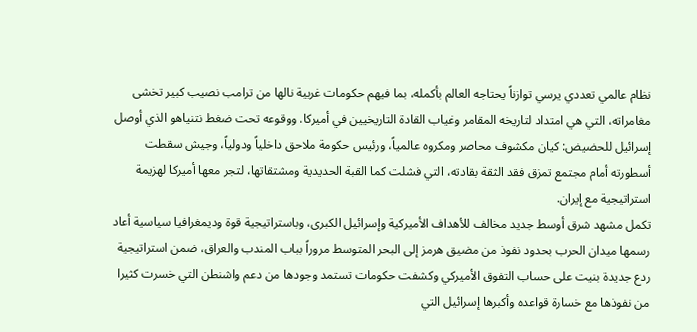نظام عالمي تعددي يرسي توازناً يحتاجه العالم بأكمله، بما فيهم حكومات غربية نالها من ترامب نصيب كبير تخشى مغامراته، التي هي امتداد لتاريخه المقامر وغياب القادة التاريخيين في أميركا. ووقوعه تحت ضغط نتنياهو الذي أوصل إسرائيل للحضيض: كيان مكشوف محاصر ومكروه عالمياً، ورئيس حكومة ملاحق داخلياً ودولياً، وجيش سقطت أسطورته أمام مجتمع تمزق فقد الثقة بقادته، التي فشلت كما القبة الحديدية ومشتقاتها، لتجر معها أميركا لهزيمة استراتيجية مع إيران.
تكمل مشهد شرق أوسط جديد مخالف للأهداف الأميركية وإسرائيل الكبرى، وباستراتيجية قوة وديمغرافيا سياسية أعاد رسمها ميدان الحرب بحدود نفوذ من مضيق هرمز إلى البحر المتوسط مروراً بباب المندب والعراق، ضمن استراتيجية ردع جديدة بنيت على حساب التفوق الأميركي وكشفت حكومات تستمد وجودها من دعم واشنطن التي خسرت كثيرا من نفوذها مع خسارة قواعده وأكبرها إسرائيل التي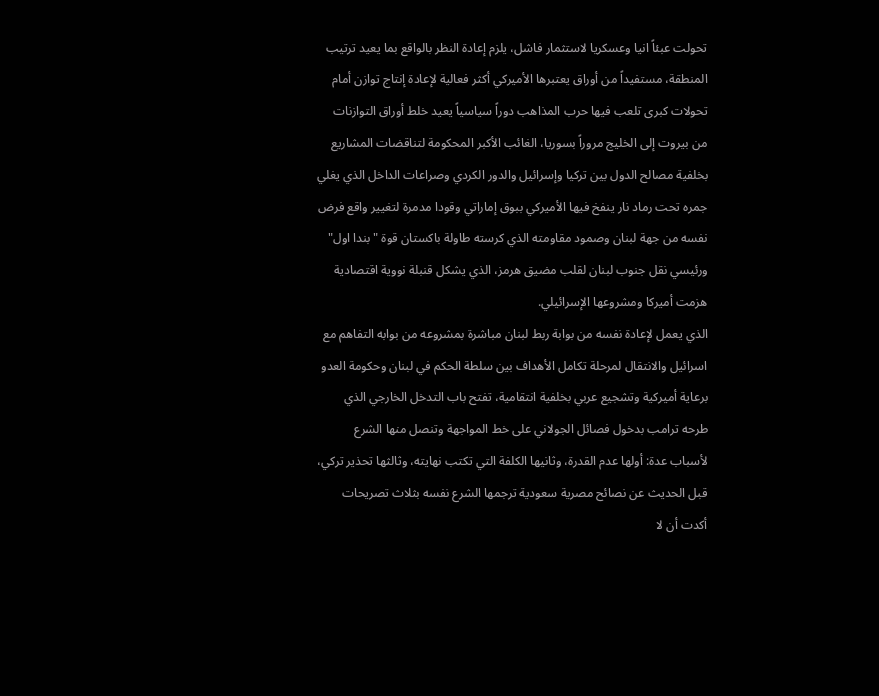تحولت عبئاً انيا وعسكريا لاستثمار فاشل، يلزم إعادة النظر بالواقع بما يعيد ترتيب المنطقة، مستفيداً من أوراق يعتبرها الأميركي أكثر فعالية لإعادة إنتاج توازن أمام تحولات كبرى تلعب فيها حرب المذاهب دوراً سياسياً يعيد خلط أوراق التوازنات من بيروت إلى الخليج مروراً بسوريا، الغائب الأكبر المحكومة لتناقضات المشاريع بخلفية مصالح الدول بين تركيا وإسرائيل والدور الكردي وصراعات الداخل الذي يغلي جمره تحت رماد نار ينفخ فيها الأميركي ببوق إماراتي وقودا مدمرة لتغيير واقع فرض نفسه من جهة لبنان وصمود مقاومته الذي كرسته طاولة باكستان قوة "بندا اول" ورئيسي نقل جنوب لبنان لقلب مضيق هرمز، الذي يشكل قنبلة نووية اقتصادية هزمت أميركا ومشروعها الإسرائيلي.
الذي يعمل لإعادة نفسه من بوابة ربط لبنان مباشرة بمشروعه من بوابه التفاهم مع اسرائيل والانتقال لمرحلة تكامل الأهداف بين سلطة الحكم في لبنان وحكومة العدو برعاية أميركية وتشجيع عربي بخلفية انتقامية، تفتح باب التدخل الخارجي الذي طرحه ترامب بدخول فصائل الجولاني على خط المواجهة وتنصل منها الشرع لأسباب عدة: أولها عدم القدرة، وثانيها الكلفة التي تكتب نهايته، وثالثها تحذير تركي، قبل الحديث عن نصائح مصرية سعودية ترجمها الشرع نفسه بثلاث تصريحات أكدت أن لا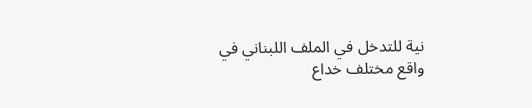نية للتدخل في الملف اللبناني في واقع مختلف خداع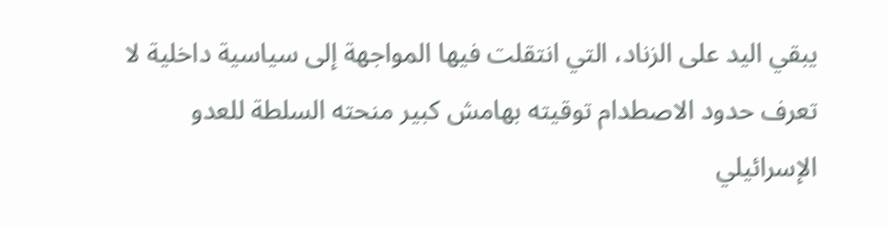يبقي اليد على الزناد، التي انتقلت فيها المواجهة إلى سياسية داخلية لا تعرف حدود الاصطدام توقيته بهامش كبير منحته السلطة للعدو الإسرائيلي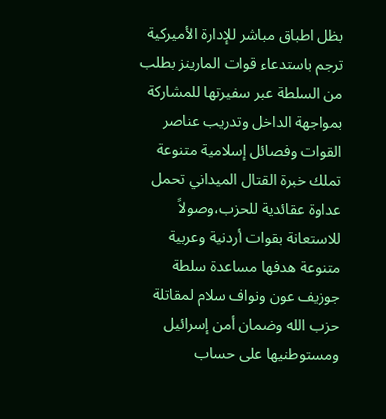بظل اطباق مباشر للإدارة الأميركية ترجم باستدعاء قوات المارينز بطلب من السلطة عبر سفيرتها للمشاركة بمواجهة الداخل وتدريب عناصر القوات وفصائل إسلامية متنوعة تملك خبرة القتال الميداني تحمل عداوة عقائدية للحزب،وصولاً للاستعانة بقوات أردنية وعربية متنوعة هدفها مساعدة سلطة جوزيف عون ونواف سلام لمقاتلة حزب الله وضمان أمن إسرائيل ومستوطنيها على حساب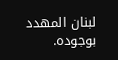لبنان المهدد بوجوده.